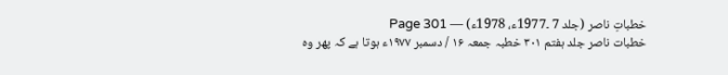خطباتِ ناصر (جلد 7 ۔1977ء، 1978ء) — Page 301
خطبات ناصر جلد ہفتم ٣٠١ خطبہ جمعہ ۱۶ / دسمبر ۱۹۷۷ء ہوتا ہے کہ پھر وہ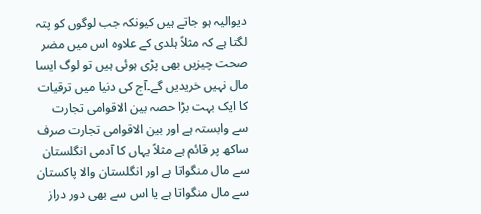دیوالیہ ہو جاتے ہیں کیونکہ جب لوگوں کو پتہ لگتا ہے کہ مثلاً ہلدی کے علاوہ اس میں مضر صحت چیزیں بھی پڑی ہوئی ہیں تو لوگ ایسا مال نہیں خریدیں گے۔آج کی دنیا میں ترقیات کا ایک بہت بڑا حصہ بین الاقوامی تجارت سے وابستہ ہے اور بین الاقوامی تجارت صرف ساکھ پر قائم ہے مثلاً یہاں کا آدمی انگلستان سے مال منگواتا ہے اور انگلستان والا پاکستان سے مال منگواتا ہے یا اس سے بھی دور دراز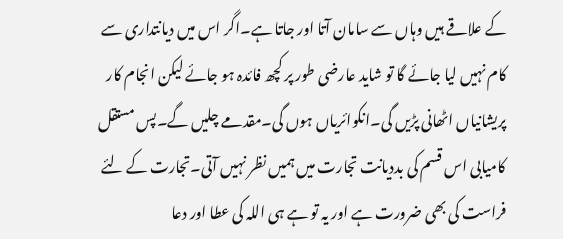کے علاقے ہیں وہاں سے سامان آتا اور جاتا ہے۔اگر اس میں دیانتداری سے کام نہیں لیا جائے گا تو شاید عارضی طور پر کچھ فائدہ ہو جائے لیکن انجام کار پریشانیاں اٹھانی پڑیں گی۔انکوائریاں ہوں گی۔مقدمے چلیں گے۔پس مستقل کامیابی اس قسم کی بددیانت تجارت میں ہمیں نظر نہیں آتی۔تجارت کے لئے فراست کی بھی ضرورت ہے اور یہ تو ہے ہی اللہ کی عطا اور دعا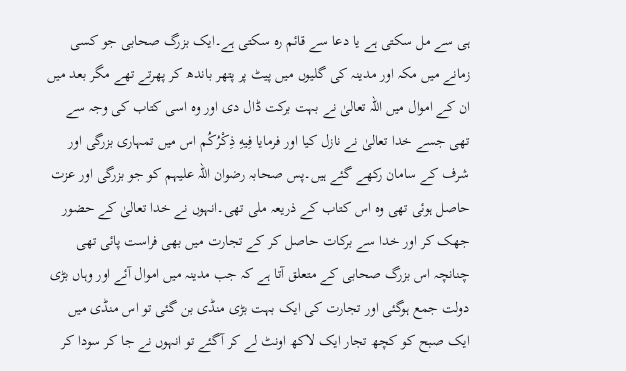ہی سے مل سکتی ہے یا دعا سے قائم رہ سکتی ہے۔ایک بزرگ صحابی جو کسی زمانے میں مکہ اور مدینہ کی گلیوں میں پیٹ پر پتھر باندھ کر پھرتے تھے مگر بعد میں ان کے اموال میں اللہ تعالیٰ نے بہت برکت ڈال دی اور وہ اسی کتاب کی وجہ سے تھی جسے خدا تعالیٰ نے نازل کیا اور فرمایا فِيهِ ذِكْرُكُم اس میں تمہاری بزرگی اور شرف کے سامان رکھے گئے ہیں۔پس صحابہ رضوان اللہ علیہم کو جو بزرگی اور عزت حاصل ہوئی تھی وہ اس کتاب کے ذریعہ ملی تھی۔انہوں نے خدا تعالیٰ کے حضور جھک کر اور خدا سے برکات حاصل کر کے تجارت میں بھی فراست پائی تھی چنانچہ اس بزرگ صحابی کے متعلق آتا ہے کہ جب مدینہ میں اموال آئے اور وہاں بڑی دولت جمع ہوگئی اور تجارت کی ایک بہت بڑی منڈی بن گئی تو اس منڈی میں ایک صبح کو کچھ تجار ایک لاکھ اونٹ لے کر آگئے تو انہوں نے جا کر سودا کر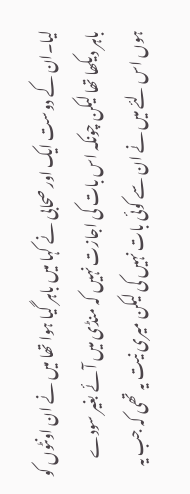لیا۔ان کے دوست ایک اور صحابی نے کہا میں باہر گیا ہوا تھا میں نے ان اونٹوں کو باہر دیکھا تھا لیکن چونکہ اس بات کی اجازت نہیں کہ منڈی میں آئے بغیر سودے ہوں اس لئے میں نے ان سے کوئی بات نہیں کی لیکن میری نیت یہ تھی کہ جب یہ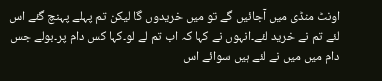اونٹ منڈی میں آجائیں گے تو میں خریدوں گا لیکن تم پہلے پہنچ گئے اس لئے تم نے خرید لئے۔انہوں نے کہا کہ اب تم لے لو۔کہا کس دام پر۔بولے جس دام میں میں نے لئے ہیں سوائے اس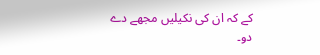کے کہ ان کی نکیلیں مجھے دے دو۔